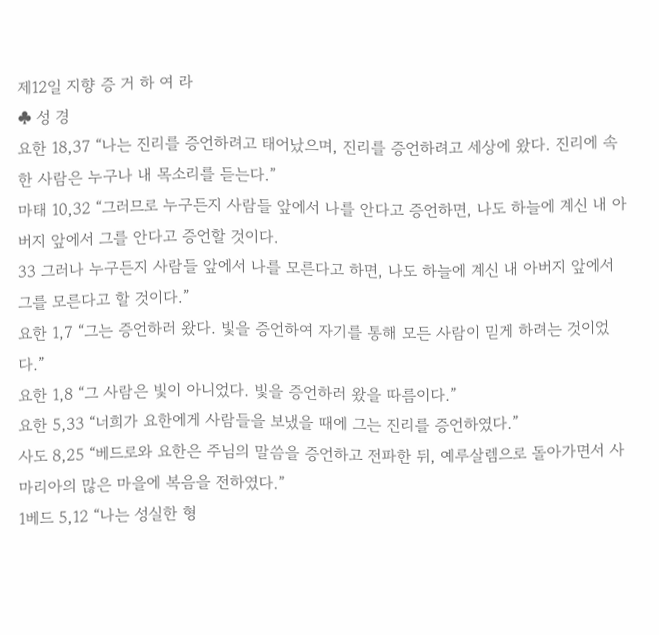제12일 지향 증 거 하 여 라
♣ 성 경
요한 18,37 “나는 진리를 증언하려고 태어났으며, 진리를 증언하려고 세상에 왔다. 진리에 속한 사람은 누구나 내 목소리를 듣는다.”
마태 10,32 “그러므로 누구든지 사람들 앞에서 나를 안다고 증언하면, 나도 하늘에 계신 내 아버지 앞에서 그를 안다고 증언할 것이다.
33 그러나 누구든지 사람들 앞에서 나를 모른다고 하면, 나도 하늘에 계신 내 아버지 앞에서 그를 모른다고 할 것이다.”
요한 1,7 “그는 증언하러 왔다. 빛을 증언하여 자기를 통해 모든 사람이 믿게 하려는 것이었다.”
요한 1,8 “그 사람은 빛이 아니었다. 빛을 증언하러 왔을 따름이다.”
요한 5,33 “너희가 요한에게 사람들을 보냈을 때에 그는 진리를 증언하였다.”
사도 8,25 “베드로와 요한은 주님의 말씀을 증언하고 전파한 뒤, 예루살렘으로 돌아가면서 사마리아의 많은 마을에 복음을 전하였다.”
1베드 5,12 “나는 성실한 형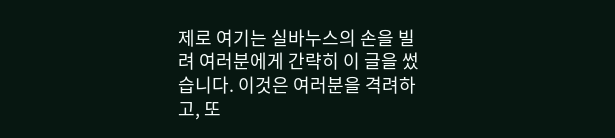제로 여기는 실바누스의 손을 빌려 여러분에게 간략히 이 글을 썼습니다. 이것은 여러분을 격려하고, 또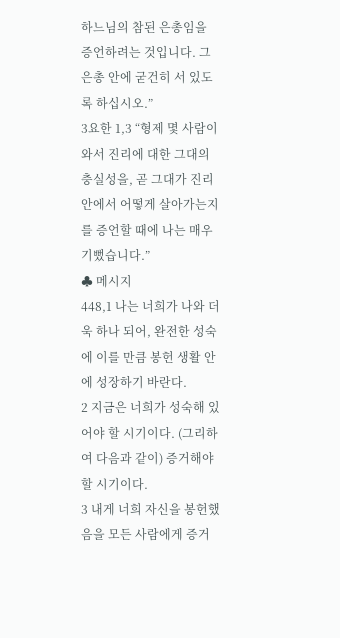하느님의 참된 은총임을 증언하려는 것입니다. 그 은총 안에 굳건히 서 있도록 하십시오.”
3요한 1,3 “형제 몇 사람이 와서 진리에 대한 그대의 충실성을, 곧 그대가 진리 안에서 어떻게 살아가는지를 증언할 때에 나는 매우 기뻤습니다.”
♣ 메시지
448,1 나는 너희가 나와 더욱 하나 되어, 완전한 성숙에 이를 만큼 봉헌 생활 안에 성장하기 바란다.
2 지금은 너희가 성숙해 있어야 할 시기이다. (그리하여 다음과 같이) 증거해야 할 시기이다.
3 내게 너희 자신을 봉헌했음을 모든 사람에게 증거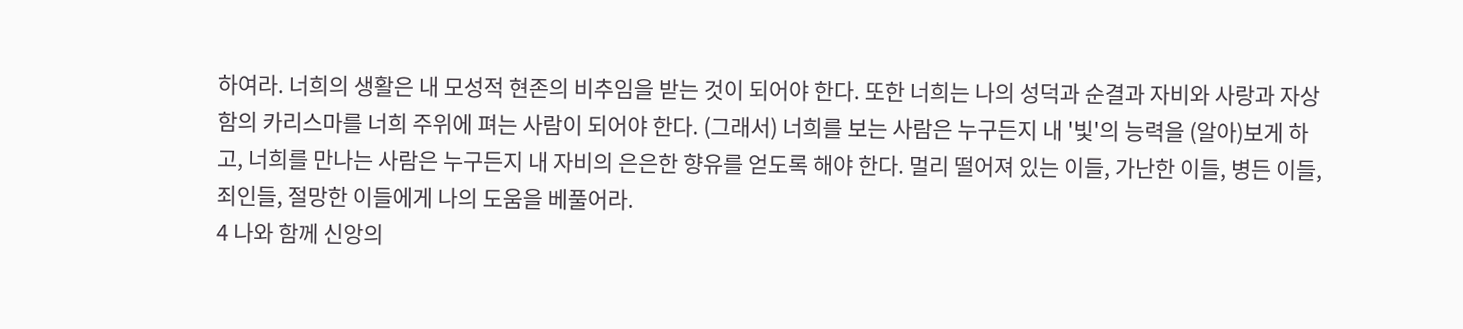하여라. 너희의 생활은 내 모성적 현존의 비추임을 받는 것이 되어야 한다. 또한 너희는 나의 성덕과 순결과 자비와 사랑과 자상함의 카리스마를 너희 주위에 펴는 사람이 되어야 한다. (그래서) 너희를 보는 사람은 누구든지 내 '빛'의 능력을 (알아)보게 하고, 너희를 만나는 사람은 누구든지 내 자비의 은은한 향유를 얻도록 해야 한다. 멀리 떨어져 있는 이들, 가난한 이들, 병든 이들, 죄인들, 절망한 이들에게 나의 도움을 베풀어라.
4 나와 함께 신앙의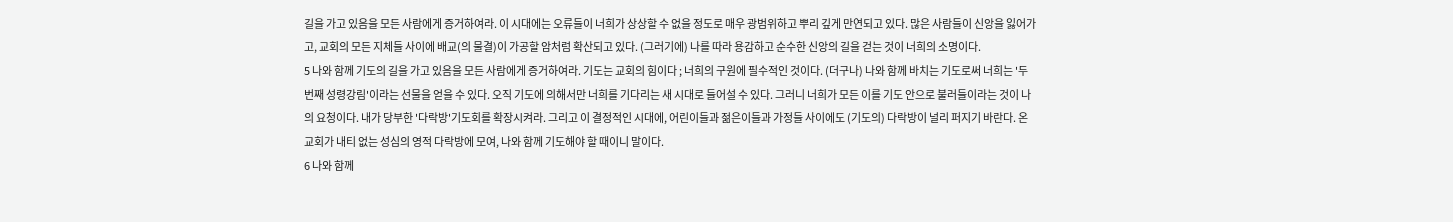길을 가고 있음을 모든 사람에게 증거하여라. 이 시대에는 오류들이 너희가 상상할 수 없을 정도로 매우 광범위하고 뿌리 깊게 만연되고 있다. 많은 사람들이 신앙을 잃어가고, 교회의 모든 지체들 사이에 배교(의 물결)이 가공할 암처럼 확산되고 있다. (그러기에) 나를 따라 용감하고 순수한 신앙의 길을 걷는 것이 너희의 소명이다.
5 나와 함께 기도의 길을 가고 있음을 모든 사람에게 증거하여라. 기도는 교회의 힘이다 ; 너희의 구원에 필수적인 것이다. (더구나) 나와 함께 바치는 기도로써 너희는 '두 번째 성령강림'이라는 선물을 얻을 수 있다. 오직 기도에 의해서만 너희를 기다리는 새 시대로 들어설 수 있다. 그러니 너희가 모든 이를 기도 안으로 불러들이라는 것이 나의 요청이다. 내가 당부한 '다락방'기도회를 확장시켜라. 그리고 이 결정적인 시대에, 어린이들과 젊은이들과 가정들 사이에도 (기도의) 다락방이 널리 퍼지기 바란다. 온 교회가 내티 없는 성심의 영적 다락방에 모여, 나와 함께 기도해야 할 때이니 말이다.
6 나와 함께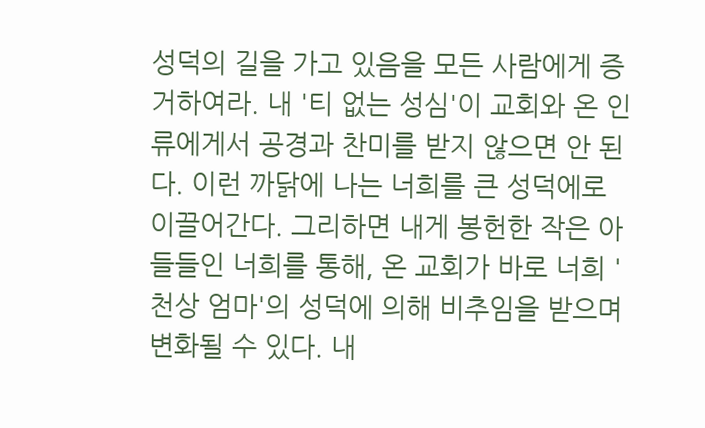성덕의 길을 가고 있음을 모든 사람에게 증거하여라. 내 '티 없는 성심'이 교회와 온 인류에게서 공경과 찬미를 받지 않으면 안 된다. 이런 까닭에 나는 너희를 큰 성덕에로 이끌어간다. 그리하면 내게 봉헌한 작은 아들들인 너희를 통해, 온 교회가 바로 너희 '천상 엄마'의 성덕에 의해 비추임을 받으며 변화될 수 있다. 내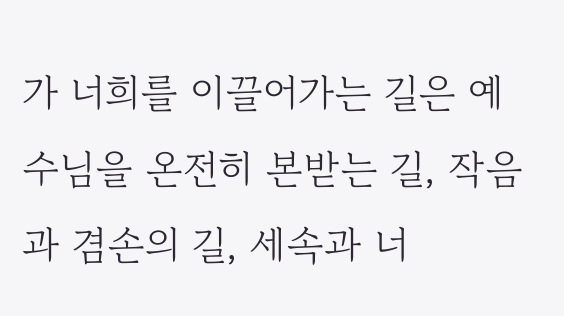가 너희를 이끌어가는 길은 예수님을 온전히 본받는 길, 작음과 겸손의 길, 세속과 너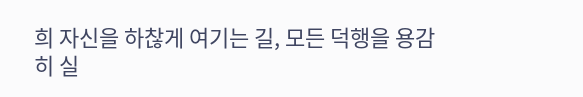희 자신을 하찮게 여기는 길, 모든 덕행을 용감히 실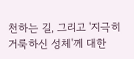천하는 길, 그리고 '지극히 거룩하신 성체'께 대한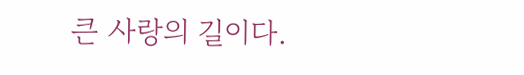큰 사랑의 길이다.